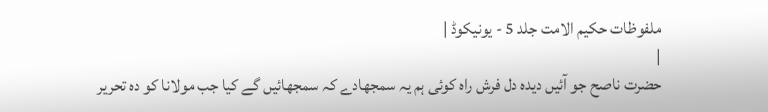ملفوظات حکیم الامت جلد 5 - یونیکوڈ |
|
حضرت ناصح جو آئیں دیدہ دل فرش راہ کوئی ہم یہ سمجھادے کہ سمجھائیں گے کیا جب مولانا کو دہ تحریر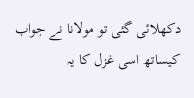دکھلائی گئی تو مولانا نے جواب کیساتھ اسی غزل کا یہ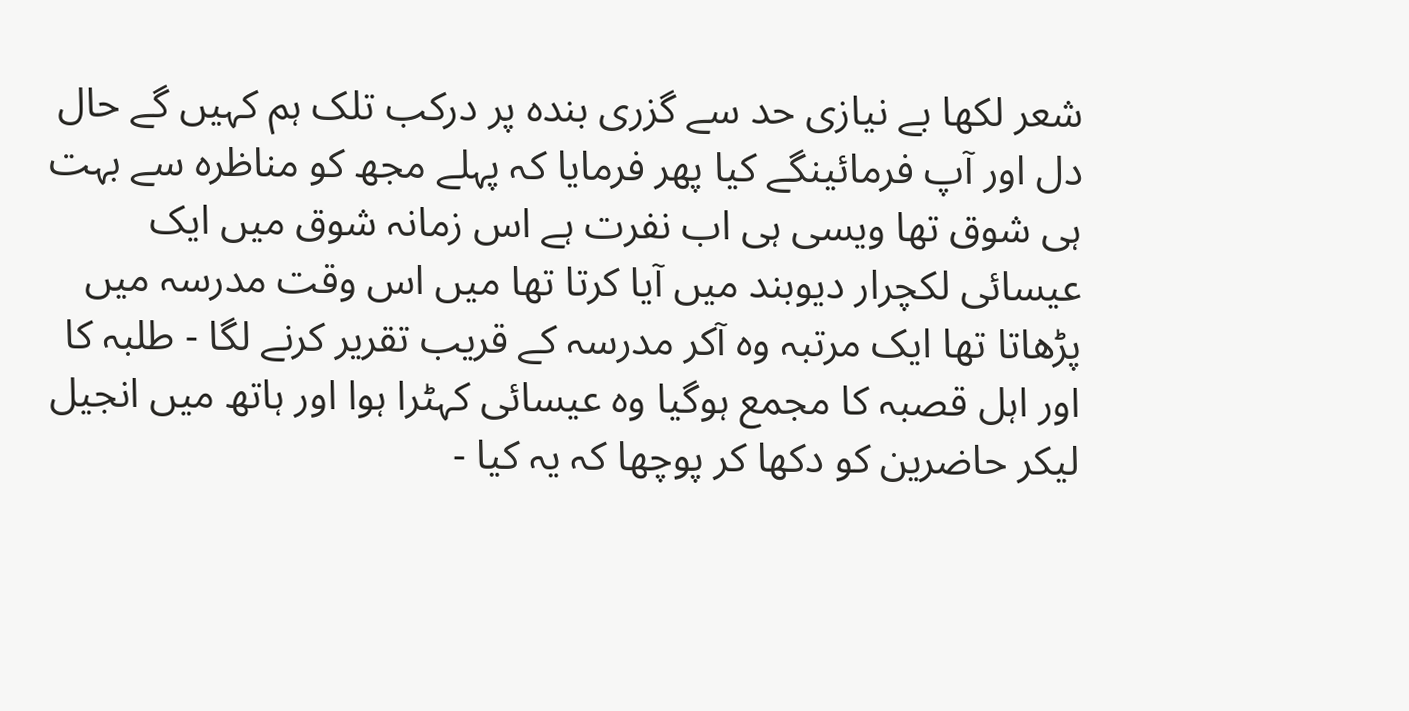شعر لکھا بے نیازی حد سے گزری بندہ پر درکب تلک ہم کہیں گے حال دل اور آپ فرمائینگے کیا پھر فرمایا کہ پہلے مجھ کو مناظرہ سے بہت ہی شوق تھا ویسی ہی اب نفرت ہے اس زمانہ شوق میں ایک عیسائی لکچرار دیوبند میں آیا کرتا تھا میں اس وقت مدرسہ میں پڑھاتا تھا ایک مرتبہ وہ آکر مدرسہ کے قریب تقریر کرنے لگا - طلبہ کا اور اہل قصبہ کا مجمع ہوگیا وہ عیسائی کہٹرا ہوا اور ہاتھ میں انجیل لیکر حاضرین کو دکھا کر پوچھا کہ یہ کیا -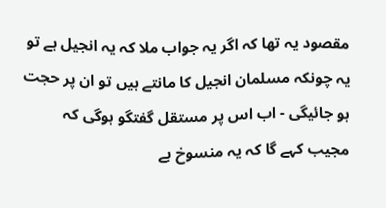مقصود یہ تھا کہ اگر یہ جواب ملا کہ یہ انجیل ہے تو یہ چونکہ مسلمان انجیل کا مانتے ہیں تو ان پر حجت ہو جائیگی - اب اس پر مستقل گفتگو ہوگی کہ مجیب کہے گا کہ یہ منسوخ ہے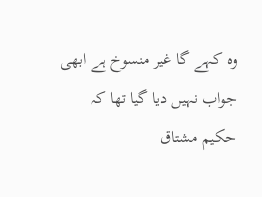وہ کہے گا غیر منسوخ ہے ابھی جواب نہیں دیا گیا تھا کہ حکیم مشتاق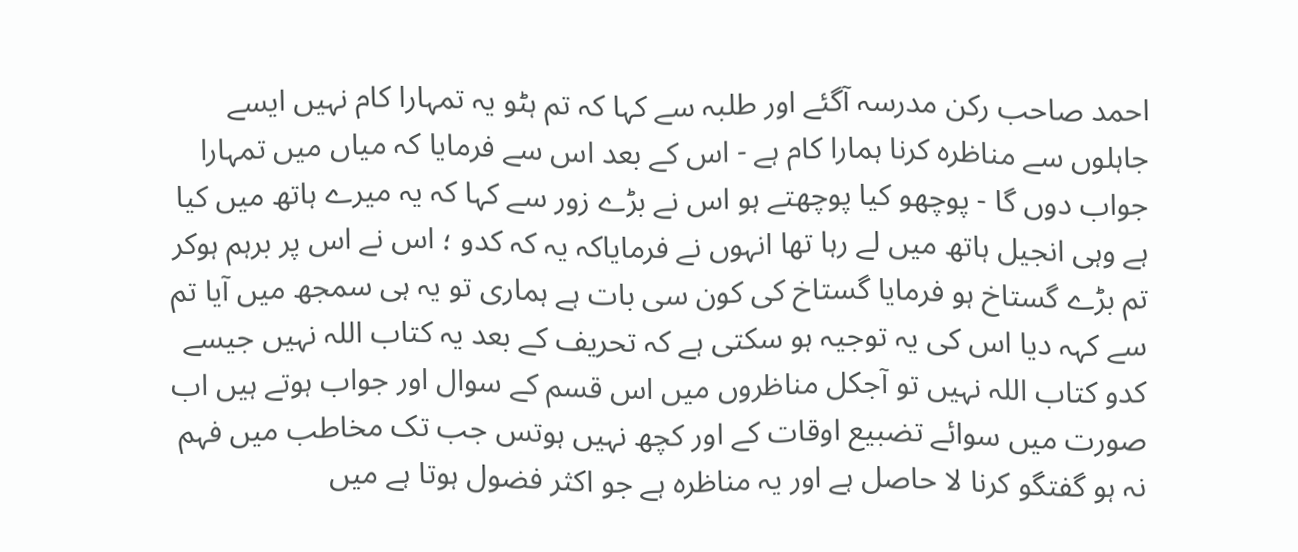احمد صاحب رکن مدرسہ آگئے اور طلبہ سے کہا کہ تم ہٹو یہ تمہارا کام نہیں ایسے جاہلوں سے مناظرہ کرنا ہمارا کام ہے - اس کے بعد اس سے فرمایا کہ میاں میں تمہارا جواب دوں گا - پوچھو کیا پوچھتے ہو اس نے بڑے زور سے کہا کہ یہ میرے ہاتھ میں کیا ہے وہی انجیل ہاتھ میں لے رہا تھا انہوں نے فرمایاکہ یہ کہ کدو ؛ اس نے اس پر برہم ہوکر تم بڑے گستاخ ہو فرمایا گستاخ کی کون سی بات ہے ہماری تو یہ ہی سمجھ میں آیا تم سے کہہ دیا اس کی یہ توجیہ ہو سکتی ہے کہ تحریف کے بعد یہ کتاب اللہ نہیں جیسے کدو کتاب اللہ نہیں تو آجکل مناظروں میں اس قسم کے سوال اور جواب ہوتے ہیں اب صورت میں سوائے تضبیع اوقات کے اور کچھ نہیں ہوتس جب تک مخاطب میں فہم نہ ہو گفتگو کرنا لا حاصل ہے اور یہ مناظرہ ہے جو اکثر فضول ہوتا ہے میں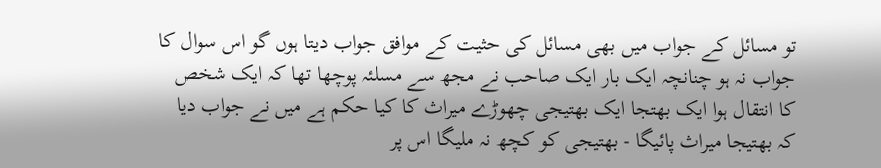تو مسائل کے جواب میں بھی مسائل کی حثیت کے موافق جواب دیتا ہوں گو اس سوال کا جواب نہ ہو چنانچہ ایک بار ایک صاحب نے مجھ سے مسلئہ پوچھا تھا کہ ایک شخص کا انتقال ہوا ایک بھتجا ایک بھتیجی چھوڑے میراث کا کیا حکم ہے میں نے جواب دیا کہ بھتیجا میراث پائیگا - بھتیجی کو کچھ نہ ملیگا اس پر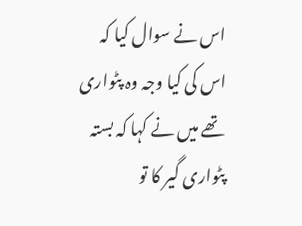اس نے سوال کیا کہ اس کی کیا وجہ وہ پٹواری تھے میں نے کہا کہ بستہ پٹواری گیر کا تو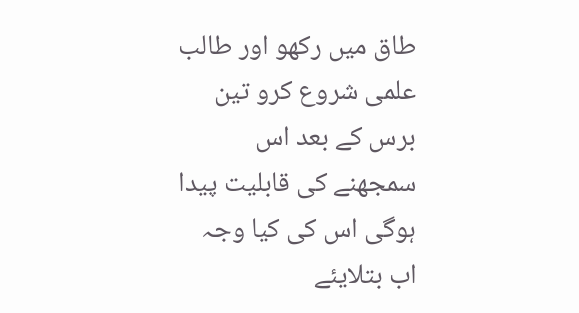طاق میں رکھو اور طالب علمی شروع کرو تین برس کے بعد اس سمجھنے کی قابلیت پیدا ہوگی اس کی کیا وجہ اب بتلایئے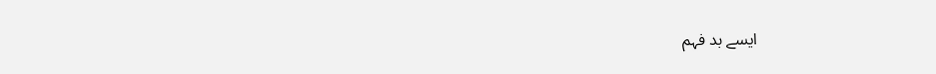ایسے بد فہم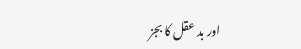اور بد عقل کا بجز